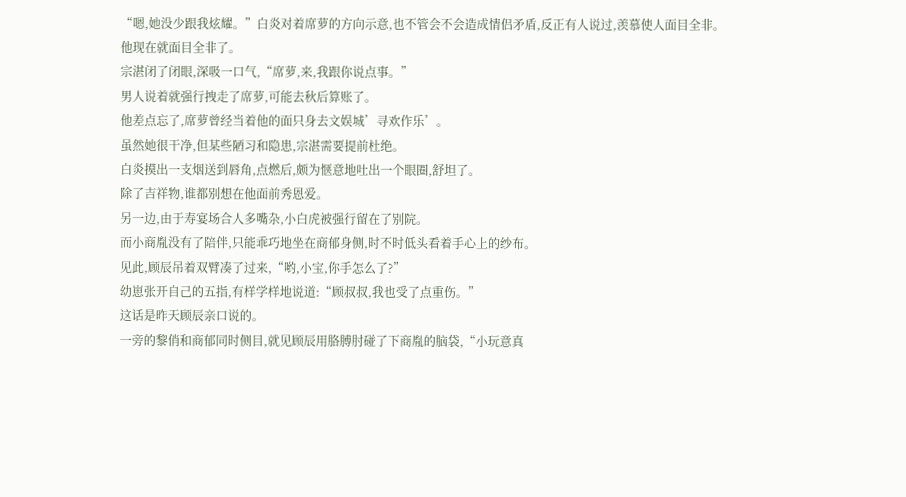“嗯,她没少跟我炫耀。”白炎对着席萝的方向示意,也不管会不会造成情侣矛盾,反正有人说过,羡慕使人面目全非。
他现在就面目全非了。
宗湛闭了闭眼,深吸一口气,“席萝,来,我跟你说点事。”
男人说着就强行拽走了席萝,可能去秋后算账了。
他差点忘了,席萝曾经当着他的面只身去文娱城’寻欢作乐’。
虽然她很干净,但某些陋习和隐患,宗湛需要提前杜绝。
白炎摸出一支烟送到唇角,点燃后,颇为惬意地吐出一个眼圈,舒坦了。
除了吉祥物,谁都别想在他面前秀恩爱。
另一边,由于寿宴场合人多嘴杂,小白虎被强行留在了别院。
而小商胤没有了陪伴,只能乖巧地坐在商郁身侧,时不时低头看着手心上的纱布。
见此,顾辰吊着双臂凑了过来,“哟,小宝,你手怎么了?”
幼崽张开自己的五指,有样学样地说道:“顾叔叔,我也受了点重伤。”
这话是昨天顾辰亲口说的。
一旁的黎俏和商郁同时侧目,就见顾辰用胳膊肘碰了下商胤的脑袋,“小玩意真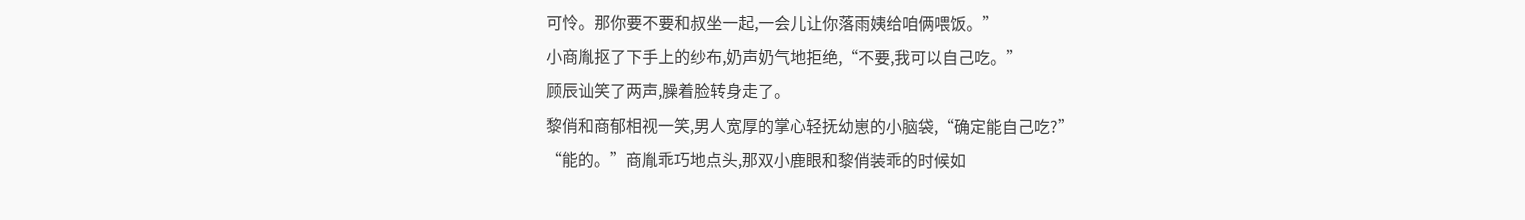可怜。那你要不要和叔坐一起,一会儿让你落雨姨给咱俩喂饭。”
小商胤抠了下手上的纱布,奶声奶气地拒绝,“不要,我可以自己吃。”
顾辰讪笑了两声,臊着脸转身走了。
黎俏和商郁相视一笑,男人宽厚的掌心轻抚幼崽的小脑袋,“确定能自己吃?”
“能的。”商胤乖巧地点头,那双小鹿眼和黎俏装乖的时候如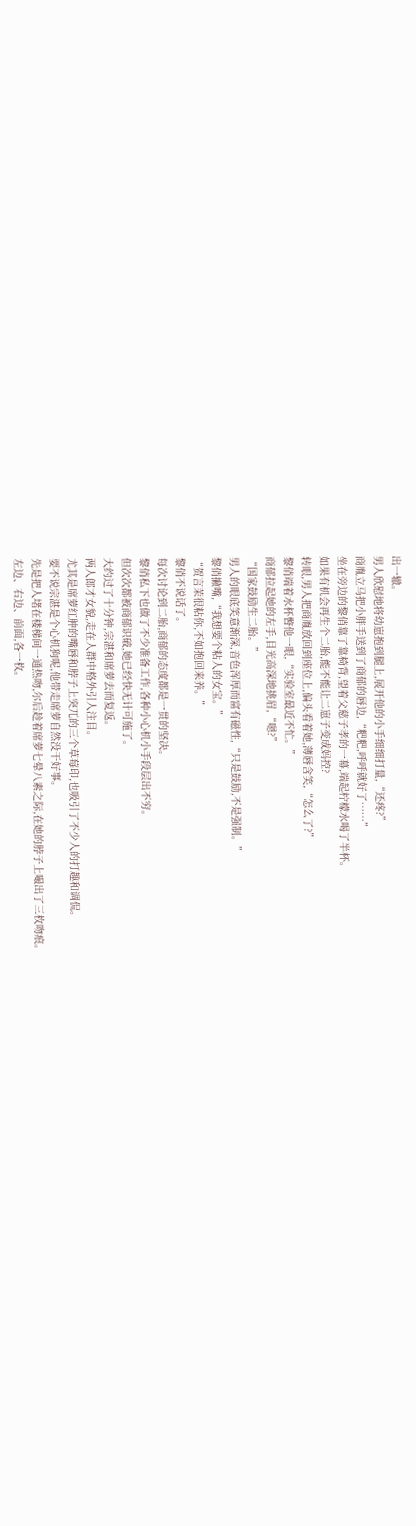出一辙。
男人欣慰地将幼崽抱到腿上,展开他的小手细细打量,“还疼?”
商胤立马把小胖手送到了商郁的唇边,“粑粑,呼呼就好了……”
坐在旁边的黎俏靠了靠椅背,望着父慈子孝的一幕,端起柠檬水喝了半杯。
如果有机会再生个二胎,能不能让二崽子变成妈控?
转眼,男人把商胤放回到座位上,偏头看着她,薄唇含笑,“怎么了?”
黎俏端着水杯瞥他一眼,“实验室最近不忙。”
商郁拉起她的左手,目光高深地挑眉,“嗯?”
“国家鼓励生二胎。”
男人的眼底笑意渐深,音色浑厚而富有磁性,“只是鼓励,不是强制。”
黎俏撇嘴,“我想要个粘人的女宝。”
“贺言茉很粘你,不如抱回来养。”
黎俏不说话了。
每次讨论到二胎,商郁的态度都是一贯的坚决。
黎俏私下也做了不少准备工作,各种小心机小手段层出不穷。
但次次都被商郁识破,她已经快无计可施了。
大约过了十分钟,宗湛和席萝去而复返。
两人郎才女貌,走在人群中格外引人注目。
尤其是席萝红肿的嘴唇和脖子上突兀的三个草莓印,也吸引了不少人的打趣和调侃。
要不说宗湛是个心机狗呢,他带走席萝自然没干好事。
先是把人堵在楼梯间一通热吻,尔后趁着席萝七晕八素之际,在她的脖子上嘬出了三枚吻痕。
左边、右边、前面,各一枚。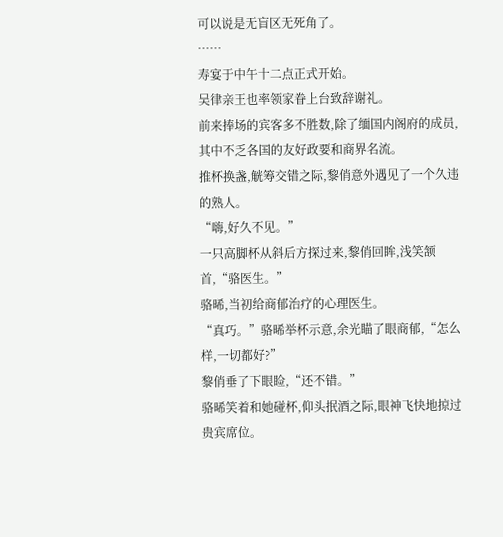可以说是无盲区无死角了。
……
寿宴于中午十二点正式开始。
吴律亲王也率领家眷上台致辞谢礼。
前来捧场的宾客多不胜数,除了缅国内阁府的成员,其中不乏各国的友好政要和商界名流。
推杯换盏,觥筹交错之际,黎俏意外遇见了一个久违的熟人。
“嗨,好久不见。”
一只高脚杯从斜后方探过来,黎俏回眸,浅笑颔首,“骆医生。”
骆晞,当初给商郁治疗的心理医生。
“真巧。”骆晞举杯示意,余光瞄了眼商郁,“怎么样,一切都好?”
黎俏垂了下眼睑,“还不错。”
骆晞笑着和她碰杯,仰头抿酒之际,眼神飞快地掠过贵宾席位。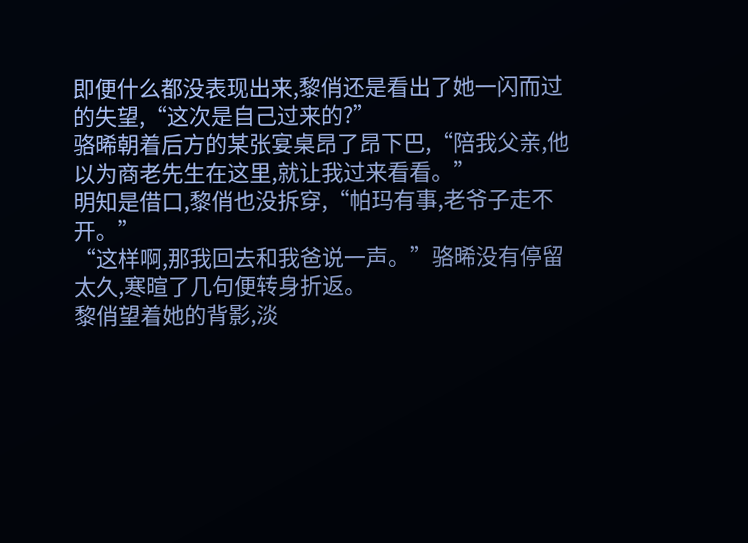即便什么都没表现出来,黎俏还是看出了她一闪而过的失望,“这次是自己过来的?”
骆晞朝着后方的某张宴桌昂了昂下巴,“陪我父亲,他以为商老先生在这里,就让我过来看看。”
明知是借口,黎俏也没拆穿,“帕玛有事,老爷子走不开。”
“这样啊,那我回去和我爸说一声。”骆晞没有停留太久,寒暄了几句便转身折返。
黎俏望着她的背影,淡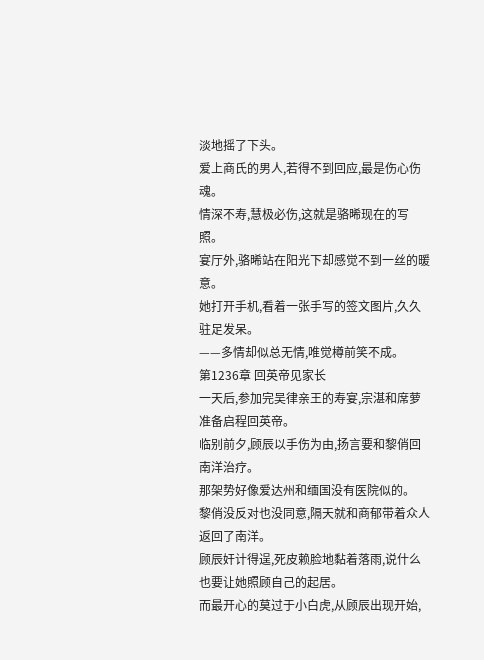淡地摇了下头。
爱上商氏的男人,若得不到回应,最是伤心伤魂。
情深不寿,慧极必伤,这就是骆晞现在的写照。
宴厅外,骆晞站在阳光下却感觉不到一丝的暖意。
她打开手机,看着一张手写的签文图片,久久驻足发呆。
——多情却似总无情,唯觉樽前笑不成。
第1236章 回英帝见家长
一天后,参加完吴律亲王的寿宴,宗湛和席萝准备启程回英帝。
临别前夕,顾辰以手伤为由,扬言要和黎俏回南洋治疗。
那架势好像爱达州和缅国没有医院似的。
黎俏没反对也没同意,隔天就和商郁带着众人返回了南洋。
顾辰奸计得逞,死皮赖脸地黏着落雨,说什么也要让她照顾自己的起居。
而最开心的莫过于小白虎,从顾辰出现开始,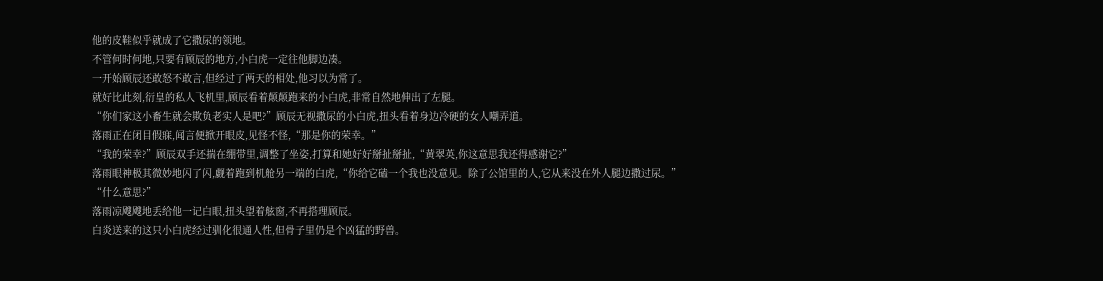他的皮鞋似乎就成了它撒尿的领地。
不管何时何地,只要有顾辰的地方,小白虎一定往他脚边凑。
一开始顾辰还敢怒不敢言,但经过了两天的相处,他习以为常了。
就好比此刻,衍皇的私人飞机里,顾辰看着颠颠跑来的小白虎,非常自然地伸出了左腿。
“你们家这小畜生就会欺负老实人是吧?”顾辰无视撒尿的小白虎,扭头看着身边冷硬的女人嘲弄道。
落雨正在闭目假寐,闻言便掀开眼皮,见怪不怪,“那是你的荣幸。”
“我的荣幸?”顾辰双手还揣在绷带里,调整了坐姿,打算和她好好掰扯掰扯,“黄翠英,你这意思我还得感谢它?”
落雨眼神极其微妙地闪了闪,觑着跑到机舱另一端的白虎,“你给它磕一个我也没意见。除了公馆里的人,它从来没在外人腿边撒过尿。”
“什么意思?”
落雨凉飕飕地丢给他一记白眼,扭头望着舷窗,不再搭理顾辰。
白炎送来的这只小白虎经过驯化很通人性,但骨子里仍是个凶猛的野兽。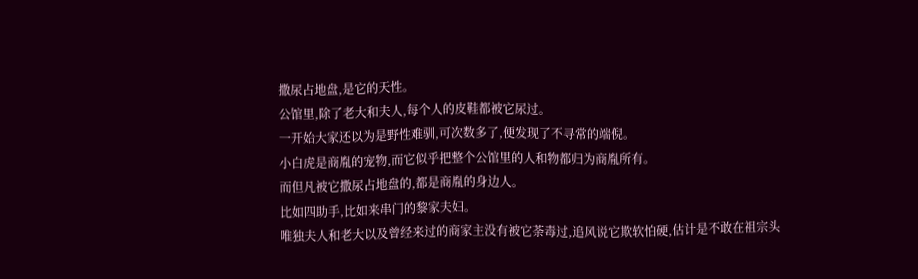撒尿占地盘,是它的天性。
公馆里,除了老大和夫人,每个人的皮鞋都被它尿过。
一开始大家还以为是野性难驯,可次数多了,便发现了不寻常的端倪。
小白虎是商胤的宠物,而它似乎把整个公馆里的人和物都归为商胤所有。
而但凡被它撒尿占地盘的,都是商胤的身边人。
比如四助手,比如来串门的黎家夫妇。
唯独夫人和老大以及曾经来过的商家主没有被它荼毒过,追风说它欺软怕硬,估计是不敢在祖宗头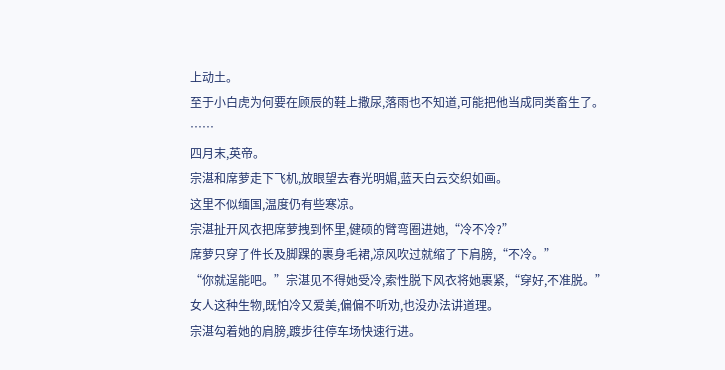上动土。
至于小白虎为何要在顾辰的鞋上撒尿,落雨也不知道,可能把他当成同类畜生了。
……
四月末,英帝。
宗湛和席萝走下飞机,放眼望去春光明媚,蓝天白云交织如画。
这里不似缅国,温度仍有些寒凉。
宗湛扯开风衣把席萝拽到怀里,健硕的臂弯圈进她,“冷不冷?”
席萝只穿了件长及脚踝的裹身毛裙,凉风吹过就缩了下肩膀,“不冷。”
“你就逞能吧。”宗湛见不得她受冷,索性脱下风衣将她裹紧,“穿好,不准脱。”
女人这种生物,既怕冷又爱美,偏偏不听劝,也没办法讲道理。
宗湛勾着她的肩膀,踱步往停车场快速行进。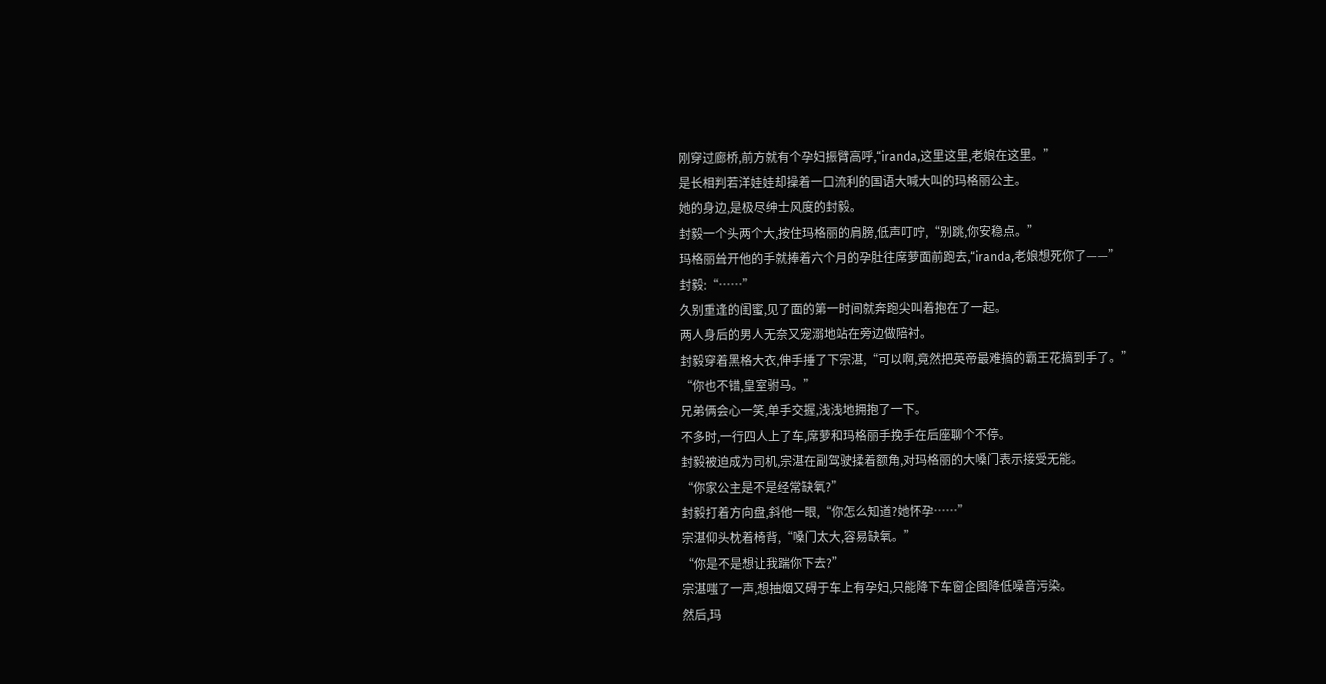刚穿过廊桥,前方就有个孕妇振臂高呼,“iranda,这里这里,老娘在这里。”
是长相判若洋娃娃却操着一口流利的国语大喊大叫的玛格丽公主。
她的身边,是极尽绅士风度的封毅。
封毅一个头两个大,按住玛格丽的肩膀,低声叮咛,“别跳,你安稳点。”
玛格丽耸开他的手就捧着六个月的孕肚往席萝面前跑去,“iranda,老娘想死你了——”
封毅:“……”
久别重逢的闺蜜,见了面的第一时间就奔跑尖叫着抱在了一起。
两人身后的男人无奈又宠溺地站在旁边做陪衬。
封毅穿着黑格大衣,伸手捶了下宗湛,“可以啊,竟然把英帝最难搞的霸王花搞到手了。”
“你也不错,皇室驸马。”
兄弟俩会心一笑,单手交握,浅浅地拥抱了一下。
不多时,一行四人上了车,席萝和玛格丽手挽手在后座聊个不停。
封毅被迫成为司机,宗湛在副驾驶揉着额角,对玛格丽的大嗓门表示接受无能。
“你家公主是不是经常缺氧?”
封毅打着方向盘,斜他一眼,“你怎么知道?她怀孕……”
宗湛仰头枕着椅背,“嗓门太大,容易缺氧。”
“你是不是想让我踹你下去?”
宗湛嗤了一声,想抽烟又碍于车上有孕妇,只能降下车窗企图降低噪音污染。
然后,玛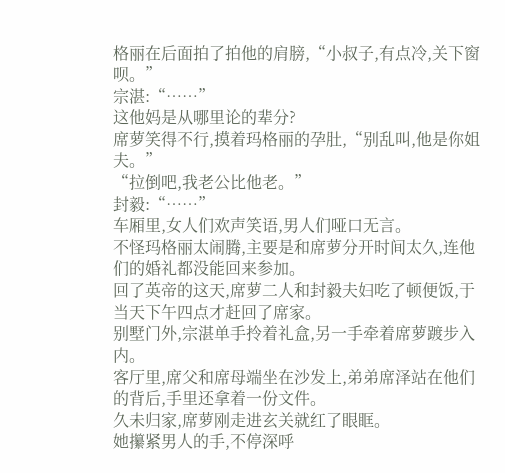格丽在后面拍了拍他的肩膀,“小叔子,有点冷,关下窗呗。”
宗湛:“……”
这他妈是从哪里论的辈分?
席萝笑得不行,摸着玛格丽的孕肚,“别乱叫,他是你姐夫。”
“拉倒吧,我老公比他老。”
封毅:“……”
车厢里,女人们欢声笑语,男人们哑口无言。
不怪玛格丽太闹腾,主要是和席萝分开时间太久,连他们的婚礼都没能回来参加。
回了英帝的这天,席萝二人和封毅夫妇吃了顿便饭,于当天下午四点才赶回了席家。
别墅门外,宗湛单手拎着礼盒,另一手牵着席萝踱步入内。
客厅里,席父和席母端坐在沙发上,弟弟席泽站在他们的背后,手里还拿着一份文件。
久未归家,席萝刚走进玄关就红了眼眶。
她攥紧男人的手,不停深呼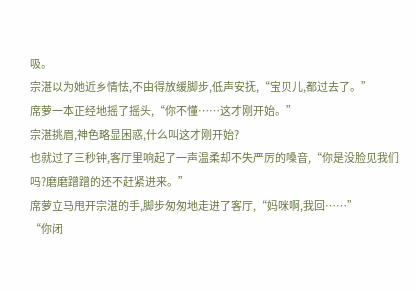吸。
宗湛以为她近乡情怯,不由得放缓脚步,低声安抚,“宝贝儿,都过去了。”
席萝一本正经地摇了摇头,“你不懂……这才刚开始。”
宗湛挑眉,神色略显困惑,什么叫这才刚开始?
也就过了三秒钟,客厅里响起了一声温柔却不失严厉的嗓音,“你是没脸见我们吗?磨磨蹭蹭的还不赶紧进来。”
席萝立马甩开宗湛的手,脚步匆匆地走进了客厅,“妈咪啊,我回……”
“你闭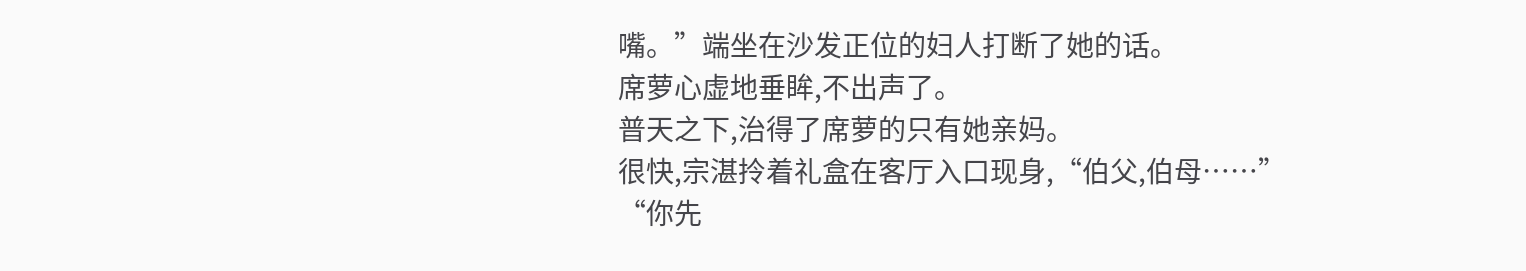嘴。”端坐在沙发正位的妇人打断了她的话。
席萝心虚地垂眸,不出声了。
普天之下,治得了席萝的只有她亲妈。
很快,宗湛拎着礼盒在客厅入口现身,“伯父,伯母……”
“你先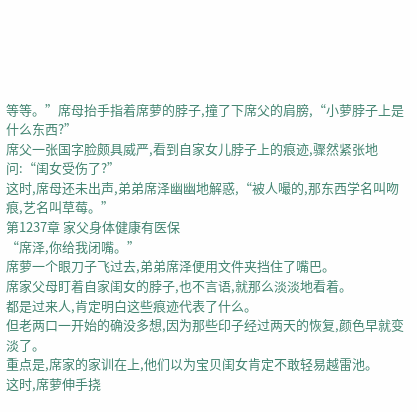等等。”席母抬手指着席萝的脖子,撞了下席父的肩膀,“小萝脖子上是什么东西?”
席父一张国字脸颇具威严,看到自家女儿脖子上的痕迹,骤然紧张地问:“闺女受伤了?”
这时,席母还未出声,弟弟席泽幽幽地解惑,“被人嘬的,那东西学名叫吻痕,艺名叫草莓。”
第1237章 家父身体健康有医保
“席泽,你给我闭嘴。”
席萝一个眼刀子飞过去,弟弟席泽便用文件夹挡住了嘴巴。
席家父母盯着自家闺女的脖子,也不言语,就那么淡淡地看着。
都是过来人,肯定明白这些痕迹代表了什么。
但老两口一开始的确没多想,因为那些印子经过两天的恢复,颜色早就变淡了。
重点是,席家的家训在上,他们以为宝贝闺女肯定不敢轻易越雷池。
这时,席萝伸手挠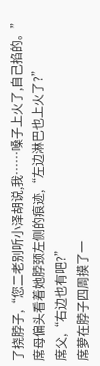了挠脖子,“您二老别听小泽胡说,我……嗓子上火了,自己掐的。”
席母偏头看着她脖颈左侧的痕迹,“左边淋巴也上火了?”
席父,“右边也有吧?”
席萝在脖子四周摸了一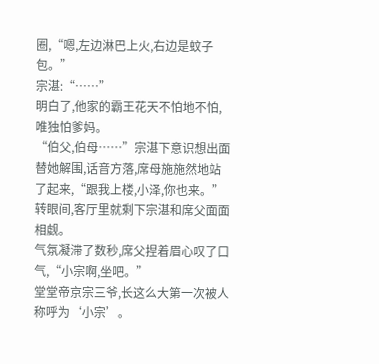圈,“嗯,左边淋巴上火,右边是蚊子包。”
宗湛:“……”
明白了,他家的霸王花天不怕地不怕,唯独怕爹妈。
“伯父,伯母……”宗湛下意识想出面替她解围,话音方落,席母施施然地站了起来,“跟我上楼,小泽,你也来。”
转眼间,客厅里就剩下宗湛和席父面面相觑。
气氛凝滞了数秒,席父捏着眉心叹了口气,“小宗啊,坐吧。”
堂堂帝京宗三爷,长这么大第一次被人称呼为‘小宗’。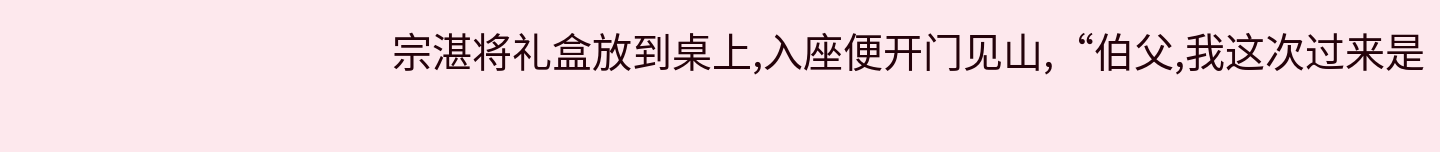宗湛将礼盒放到桌上,入座便开门见山,“伯父,我这次过来是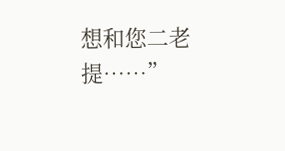想和您二老提……”